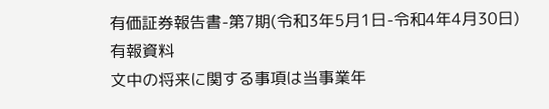有価証券報告書-第7期(令和3年5月1日-令和4年4月30日)
有報資料
文中の将来に関する事項は当事業年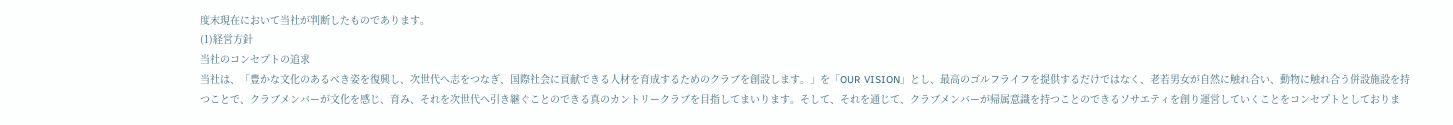度末現在において当社が判断したものであります。
(1)経営方針
当社のコンセプトの追求
当社は、「豊かな文化のあるべき姿を復興し、次世代へ志をつなぎ、国際社会に貢献できる人材を育成するためのクラブを創設します。」を「OUR VISION」とし、最高のゴルフライフを提供するだけではなく、老若男女が自然に触れ合い、動物に触れ合う併設施設を持つことで、クラブメンバーが文化を感じ、育み、それを次世代へ引き継ぐことのできる真のカントリークラブを目指してまいります。そして、それを通じて、クラブメンバーが帰属意識を持つことのできるソサエティを創り運営していくことをコンセプトとしておりま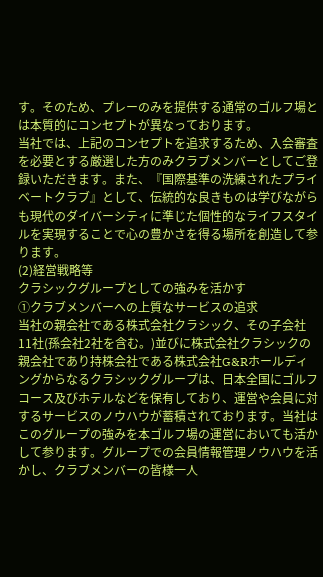す。そのため、プレーのみを提供する通常のゴルフ場とは本質的にコンセプトが異なっております。
当社では、上記のコンセプトを追求するため、入会審査を必要とする厳選した方のみクラブメンバーとしてご登録いただきます。また、『国際基準の洗練されたプライベートクラブ』として、伝統的な良きものは学びながらも現代のダイバーシティに準じた個性的なライフスタイルを実現することで心の豊かさを得る場所を創造して参ります。
(2)経営戦略等
クラシックグループとしての強みを活かす
①クラブメンバーへの上質なサービスの追求
当社の親会社である株式会社クラシック、その子会社11社(孫会社2社を含む。)並びに株式会社クラシックの親会社であり持株会社である株式会社G&Rホールディングからなるクラシックグループは、日本全国にゴルフコース及びホテルなどを保有しており、運営や会員に対するサービスのノウハウが蓄積されております。当社はこのグループの強みを本ゴルフ場の運営においても活かして参ります。グループでの会員情報管理ノウハウを活かし、クラブメンバーの皆様一人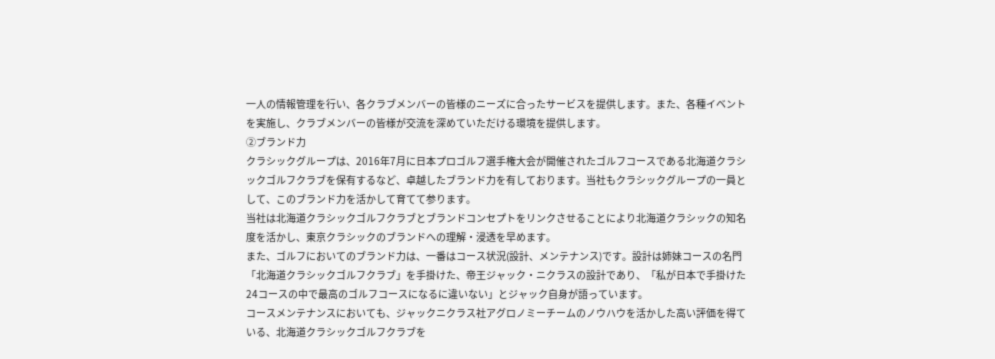一人の情報管理を行い、各クラブメンバーの皆様のニーズに合ったサービスを提供します。また、各種イベントを実施し、クラブメンバーの皆様が交流を深めていただける環境を提供します。
②ブランド力
クラシックグループは、2016年7月に日本プロゴルフ選手権大会が開催されたゴルフコースである北海道クラシックゴルフクラブを保有するなど、卓越したブランド力を有しております。当社もクラシックグループの一員として、このブランド力を活かして育てて参ります。
当社は北海道クラシックゴルフクラブとブランドコンセプトをリンクさせることにより北海道クラシックの知名度を活かし、東京クラシックのブランドへの理解・浸透を早めます。
また、ゴルフにおいてのブランド力は、一番はコース状況(設計、メンテナンス)です。設計は姉妹コースの名門「北海道クラシックゴルフクラブ」を手掛けた、帝王ジャック・ニクラスの設計であり、「私が日本で手掛けた24コースの中で最高のゴルフコースになるに違いない」とジャック自身が語っています。
コースメンテナンスにおいても、ジャックニクラス社アグロノミーチームのノウハウを活かした高い評価を得ている、北海道クラシックゴルフクラブを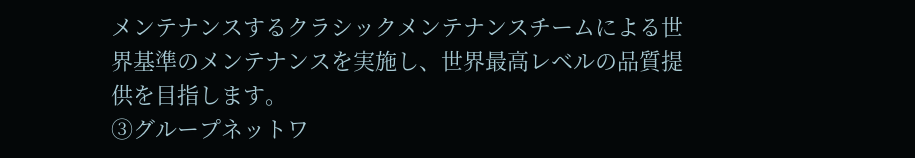メンテナンスするクラシックメンテナンスチームによる世界基準のメンテナンスを実施し、世界最高レベルの品質提供を目指します。
③グループネットワ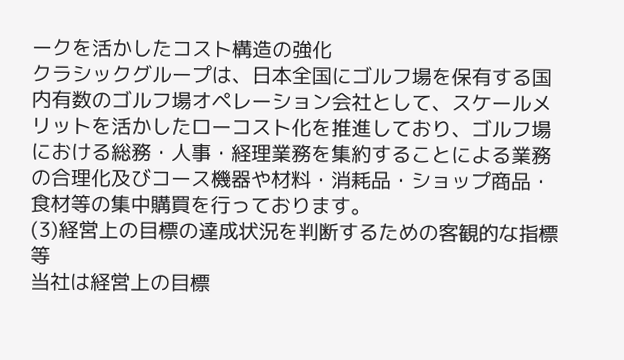ークを活かしたコスト構造の強化
クラシックグループは、日本全国にゴルフ場を保有する国内有数のゴルフ場オペレーション会社として、スケールメリットを活かしたローコスト化を推進しており、ゴルフ場における総務・人事・経理業務を集約することによる業務の合理化及びコース機器や材料・消耗品・ショップ商品・食材等の集中購買を行っております。
(3)経営上の目標の達成状況を判断するための客観的な指標等
当社は経営上の目標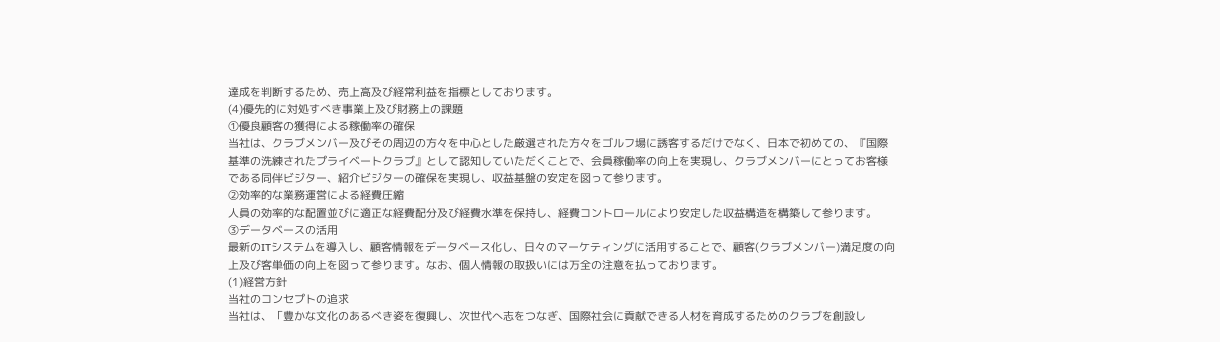達成を判断するため、売上高及び経常利益を指標としております。
(4)優先的に対処すべき事業上及び財務上の課題
①優良顧客の獲得による稼働率の確保
当社は、クラブメンバー及びその周辺の方々を中心とした厳選された方々をゴルフ場に誘客するだけでなく、日本で初めての、『国際基準の洗練されたプライベートクラブ』として認知していただくことで、会員稼働率の向上を実現し、クラブメンバーにとってお客様である同伴ビジター、紹介ビジターの確保を実現し、収益基盤の安定を図って参ります。
②効率的な業務運営による経費圧縮
人員の効率的な配置並びに適正な経費配分及び経費水準を保持し、経費コントロールにより安定した収益構造を構築して参ります。
③データベースの活用
最新のITシステムを導入し、顧客情報をデータベース化し、日々のマーケティングに活用することで、顧客(クラブメンバー)満足度の向上及び客単価の向上を図って参ります。なお、個人情報の取扱いには万全の注意を払っております。
(1)経営方針
当社のコンセプトの追求
当社は、「豊かな文化のあるべき姿を復興し、次世代へ志をつなぎ、国際社会に貢献できる人材を育成するためのクラブを創設し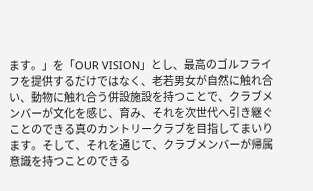ます。」を「OUR VISION」とし、最高のゴルフライフを提供するだけではなく、老若男女が自然に触れ合い、動物に触れ合う併設施設を持つことで、クラブメンバーが文化を感じ、育み、それを次世代へ引き継ぐことのできる真のカントリークラブを目指してまいります。そして、それを通じて、クラブメンバーが帰属意識を持つことのできる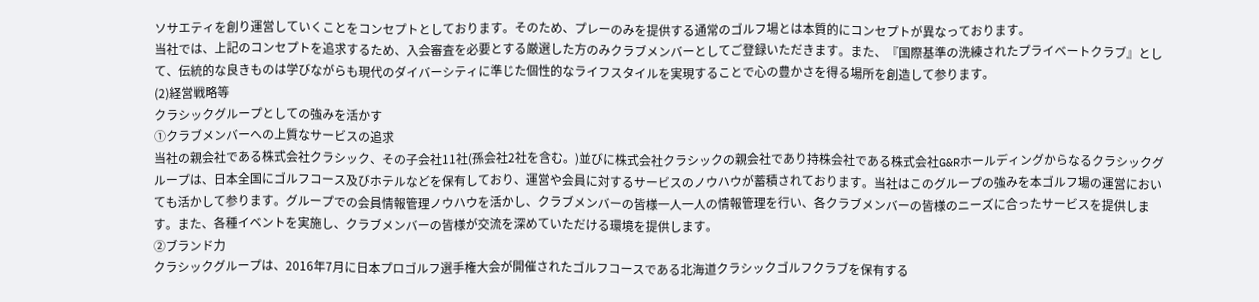ソサエティを創り運営していくことをコンセプトとしております。そのため、プレーのみを提供する通常のゴルフ場とは本質的にコンセプトが異なっております。
当社では、上記のコンセプトを追求するため、入会審査を必要とする厳選した方のみクラブメンバーとしてご登録いただきます。また、『国際基準の洗練されたプライベートクラブ』として、伝統的な良きものは学びながらも現代のダイバーシティに準じた個性的なライフスタイルを実現することで心の豊かさを得る場所を創造して参ります。
(2)経営戦略等
クラシックグループとしての強みを活かす
①クラブメンバーへの上質なサービスの追求
当社の親会社である株式会社クラシック、その子会社11社(孫会社2社を含む。)並びに株式会社クラシックの親会社であり持株会社である株式会社G&Rホールディングからなるクラシックグループは、日本全国にゴルフコース及びホテルなどを保有しており、運営や会員に対するサービスのノウハウが蓄積されております。当社はこのグループの強みを本ゴルフ場の運営においても活かして参ります。グループでの会員情報管理ノウハウを活かし、クラブメンバーの皆様一人一人の情報管理を行い、各クラブメンバーの皆様のニーズに合ったサービスを提供します。また、各種イベントを実施し、クラブメンバーの皆様が交流を深めていただける環境を提供します。
②ブランド力
クラシックグループは、2016年7月に日本プロゴルフ選手権大会が開催されたゴルフコースである北海道クラシックゴルフクラブを保有する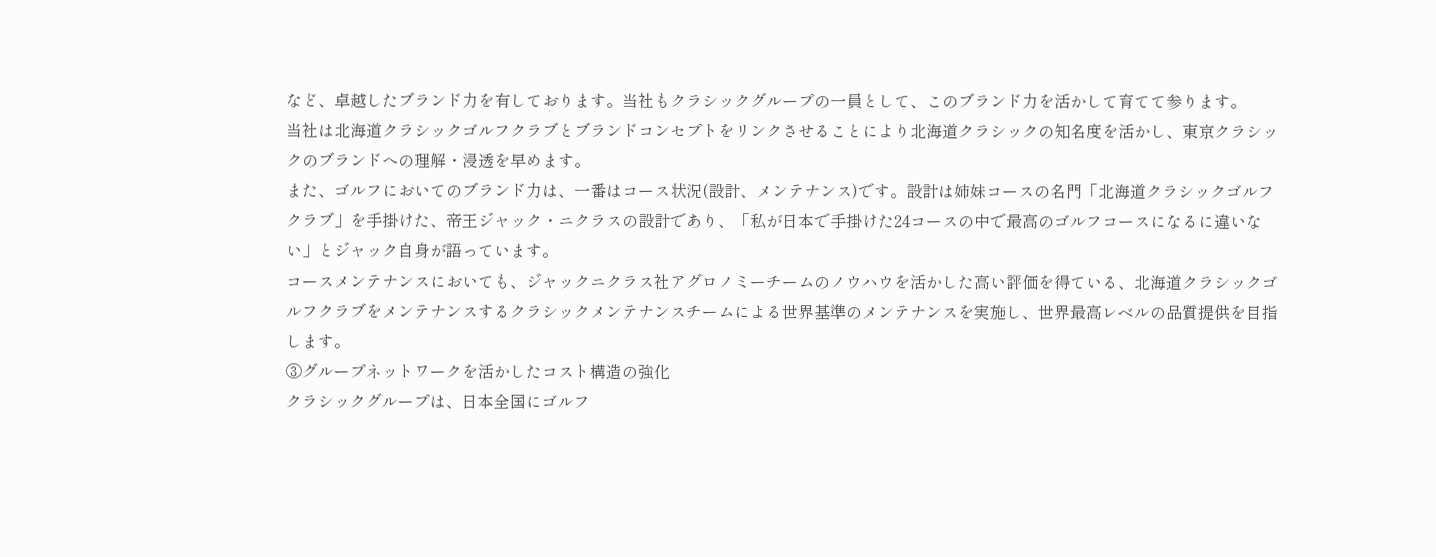など、卓越したブランド力を有しております。当社もクラシックグループの一員として、このブランド力を活かして育てて参ります。
当社は北海道クラシックゴルフクラブとブランドコンセプトをリンクさせることにより北海道クラシックの知名度を活かし、東京クラシックのブランドへの理解・浸透を早めます。
また、ゴルフにおいてのブランド力は、一番はコース状況(設計、メンテナンス)です。設計は姉妹コースの名門「北海道クラシックゴルフクラブ」を手掛けた、帝王ジャック・ニクラスの設計であり、「私が日本で手掛けた24コースの中で最高のゴルフコースになるに違いない」とジャック自身が語っています。
コースメンテナンスにおいても、ジャックニクラス社アグロノミーチームのノウハウを活かした高い評価を得ている、北海道クラシックゴルフクラブをメンテナンスするクラシックメンテナンスチームによる世界基準のメンテナンスを実施し、世界最高レベルの品質提供を目指します。
③グループネットワークを活かしたコスト構造の強化
クラシックグループは、日本全国にゴルフ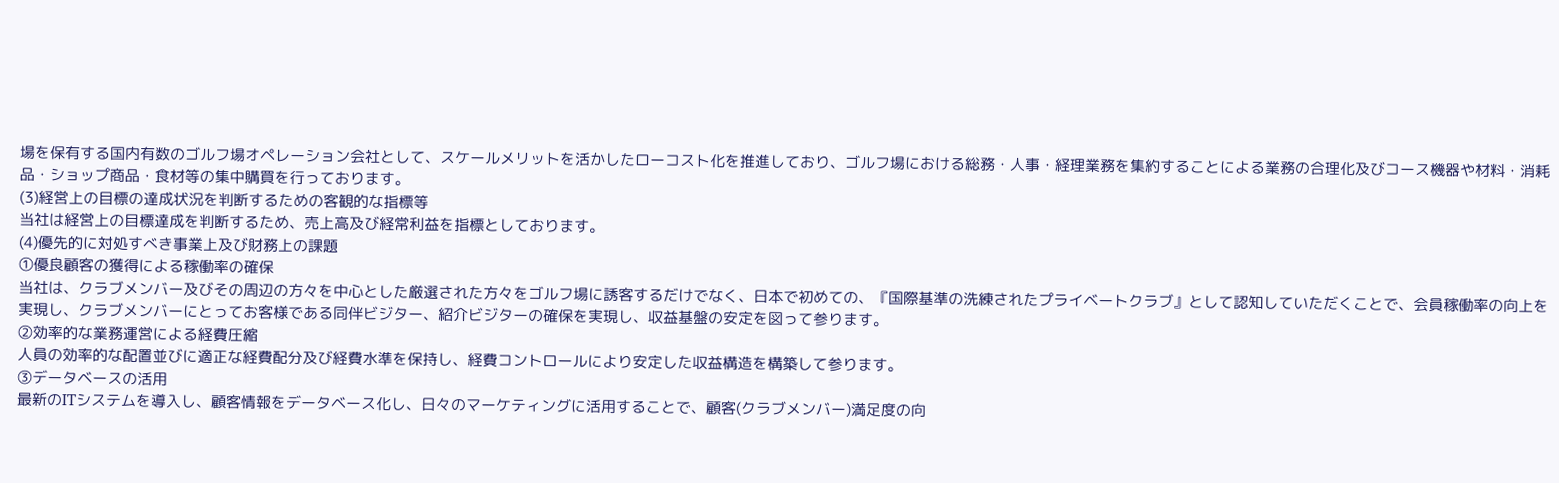場を保有する国内有数のゴルフ場オペレーション会社として、スケールメリットを活かしたローコスト化を推進しており、ゴルフ場における総務・人事・経理業務を集約することによる業務の合理化及びコース機器や材料・消耗品・ショップ商品・食材等の集中購買を行っております。
(3)経営上の目標の達成状況を判断するための客観的な指標等
当社は経営上の目標達成を判断するため、売上高及び経常利益を指標としております。
(4)優先的に対処すべき事業上及び財務上の課題
①優良顧客の獲得による稼働率の確保
当社は、クラブメンバー及びその周辺の方々を中心とした厳選された方々をゴルフ場に誘客するだけでなく、日本で初めての、『国際基準の洗練されたプライベートクラブ』として認知していただくことで、会員稼働率の向上を実現し、クラブメンバーにとってお客様である同伴ビジター、紹介ビジターの確保を実現し、収益基盤の安定を図って参ります。
②効率的な業務運営による経費圧縮
人員の効率的な配置並びに適正な経費配分及び経費水準を保持し、経費コントロールにより安定した収益構造を構築して参ります。
③データベースの活用
最新のITシステムを導入し、顧客情報をデータベース化し、日々のマーケティングに活用することで、顧客(クラブメンバー)満足度の向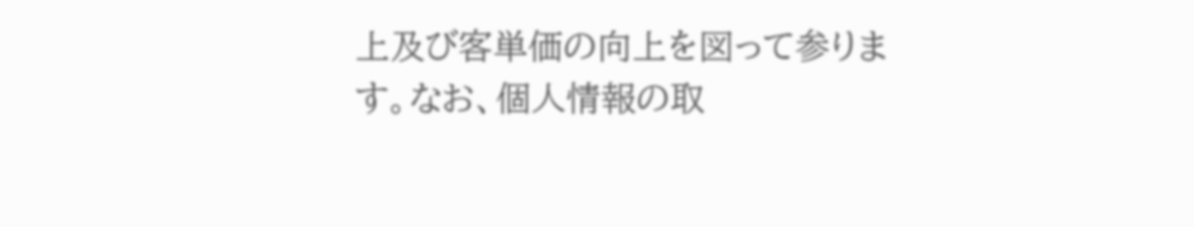上及び客単価の向上を図って参ります。なお、個人情報の取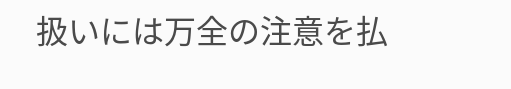扱いには万全の注意を払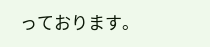っております。